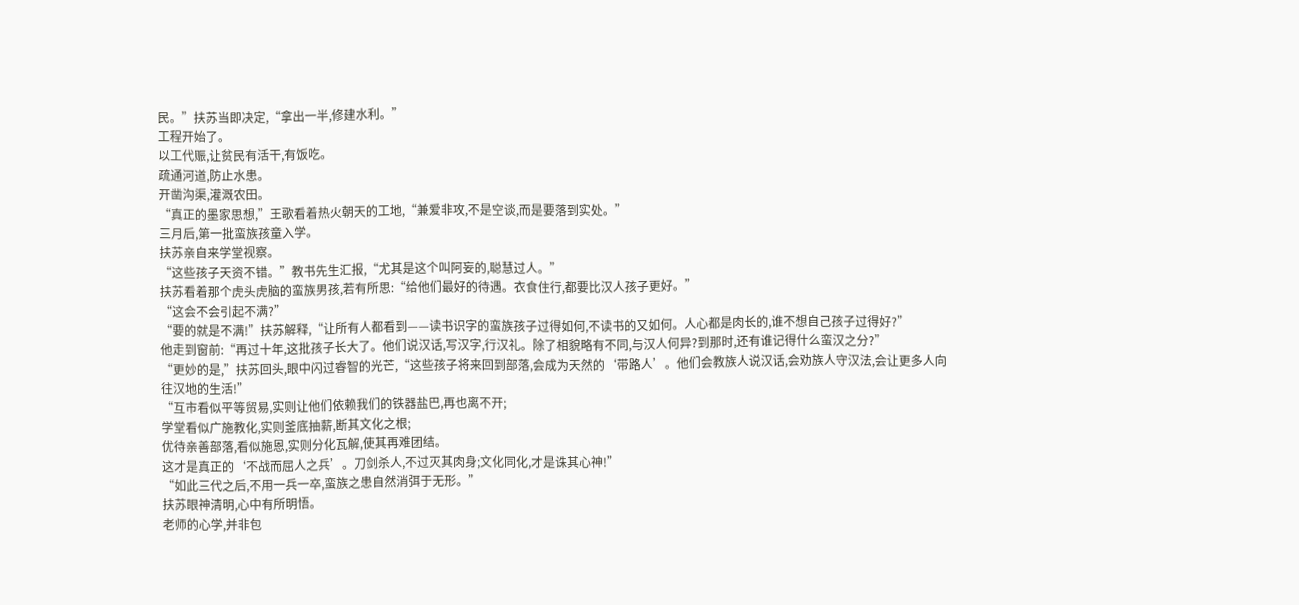民。”扶苏当即决定,“拿出一半,修建水利。”
工程开始了。
以工代赈,让贫民有活干,有饭吃。
疏通河道,防止水患。
开凿沟渠,灌溉农田。
“真正的墨家思想,”王歌看着热火朝天的工地,“兼爱非攻,不是空谈,而是要落到实处。”
三月后,第一批蛮族孩童入学。
扶苏亲自来学堂视察。
“这些孩子天资不错。”教书先生汇报,“尤其是这个叫阿妄的,聪慧过人。”
扶苏看着那个虎头虎脑的蛮族男孩,若有所思:“给他们最好的待遇。衣食住行,都要比汉人孩子更好。”
“这会不会引起不满?”
“要的就是不满!”扶苏解释,“让所有人都看到——读书识字的蛮族孩子过得如何,不读书的又如何。人心都是肉长的,谁不想自己孩子过得好?”
他走到窗前:“再过十年,这批孩子长大了。他们说汉话,写汉字,行汉礼。除了相貌略有不同,与汉人何异?到那时,还有谁记得什么蛮汉之分?”
“更妙的是,”扶苏回头,眼中闪过睿智的光芒,“这些孩子将来回到部落,会成为天然的‘带路人’。他们会教族人说汉话,会劝族人守汉法,会让更多人向往汉地的生活!”
“互市看似平等贸易,实则让他们依赖我们的铁器盐巴,再也离不开;
学堂看似广施教化,实则釜底抽薪,断其文化之根;
优待亲善部落,看似施恩,实则分化瓦解,使其再难团结。
这才是真正的‘不战而屈人之兵’。刀剑杀人,不过灭其肉身;文化同化,才是诛其心神!”
“如此三代之后,不用一兵一卒,蛮族之患自然消弭于无形。”
扶苏眼神清明,心中有所明悟。
老师的心学,并非包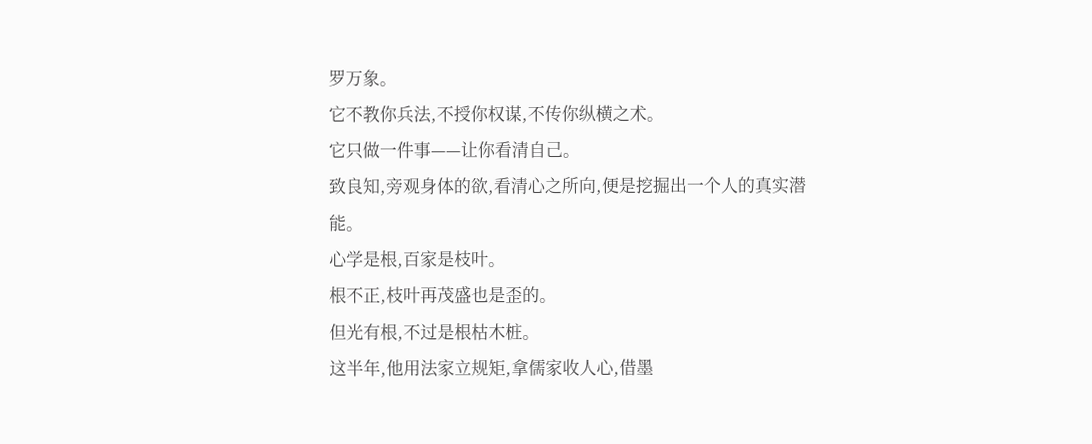罗万象。
它不教你兵法,不授你权谋,不传你纵横之术。
它只做一件事——让你看清自己。
致良知,旁观身体的欲,看清心之所向,便是挖掘出一个人的真实潜能。
心学是根,百家是枝叶。
根不正,枝叶再茂盛也是歪的。
但光有根,不过是根枯木桩。
这半年,他用法家立规矩,拿儒家收人心,借墨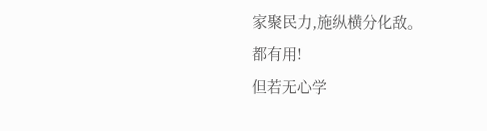家聚民力,施纵横分化敌。
都有用!
但若无心学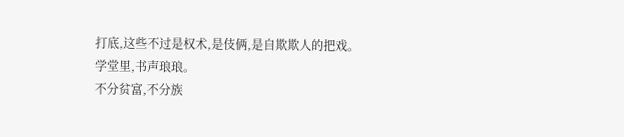打底,这些不过是权术,是伎俩,是自欺欺人的把戏。
学堂里,书声琅琅。
不分贫富,不分族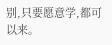别,只要愿意学,都可以来。